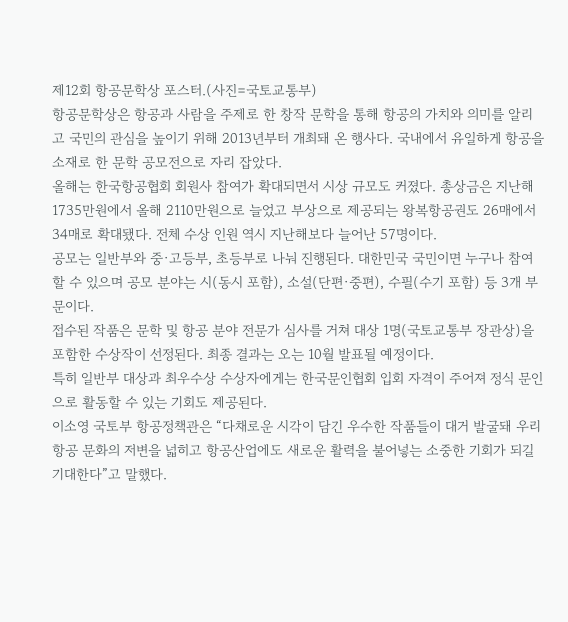제12회 항공문학상 포스터.(사진=국토교통부)
항공문학상은 항공과 사람을 주제로 한 창작 문학을 통해 항공의 가치와 의미를 알리고 국민의 관심을 높이기 위해 2013년부터 개최돼 온 행사다. 국내에서 유일하게 항공을 소재로 한 문학 공모전으로 자리 잡았다.
올해는 한국항공협회 회원사 참여가 확대되면서 시상 규모도 커졌다. 총상금은 지난해 1735만원에서 올해 2110만원으로 늘었고 부상으로 제공되는 왕복항공권도 26매에서 34매로 확대됐다. 전체 수상 인원 역시 지난해보다 늘어난 57명이다.
공모는 일반부와 중·고등부, 초등부로 나눠 진행된다. 대한민국 국민이면 누구나 참여할 수 있으며 공모 분야는 시(동시 포함), 소설(단편·중편), 수필(수기 포함) 등 3개 부문이다.
접수된 작품은 문학 및 항공 분야 전문가 심사를 거쳐 대상 1명(국토교통부 장관상)을 포함한 수상작이 선정된다. 최종 결과는 오는 10월 발표될 예정이다.
특히 일반부 대상과 최우수상 수상자에게는 한국문인협회 입회 자격이 주어져 정식 문인으로 활동할 수 있는 기회도 제공된다.
이소영 국토부 항공정책관은 “다채로운 시각이 담긴 우수한 작품들이 대거 발굴돼 우리 항공 문화의 저변을 넓히고 항공산업에도 새로운 활력을 불어넣는 소중한 기회가 되길 기대한다”고 말했다.